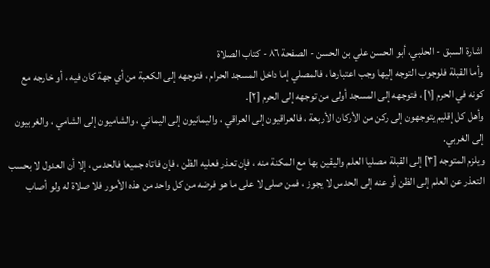اشارة السبق - الحلبي، أبو الحسن علي بن الحسن - الصفحة ٨٦ - كتاب الصلاة
وأما القبلة فلوجوب التوجه إليها وجب اعتبارها ، فالمصلي إما داخل المسجد الحرام ، فتوجهه إلى الكعبة من أي جهة كان فيه ، أو خارجه مع كونه في الحرم [١] ، فتوجهه إلى المسجد أولى من توجهه إلى الحرم [٢].
وأهل كل إقليم يتوجهون إلى ركن من الأركان الأربعة ، فالعراقيون إلى العراقي ، واليمانيون إلى اليماني ، والشاميون إلى الشامي ، والغربيون إلى الغربي.
ويلزم المتوجه [٣] إلى القبلة مصليا العلم واليقين بها مع المكنة منه ، فإن تعذر فعليه الظن ، فإن فاتاه جميعا فالحدس ، إلا أن العدول لا بحسب التعذر عن العلم إلى الظن أو عنه إلى الحدس لا يجوز ، فمن صلى لا على ما هو فرضه من كل واحد من هذه الأمور فلا صلاة له ولو أصاب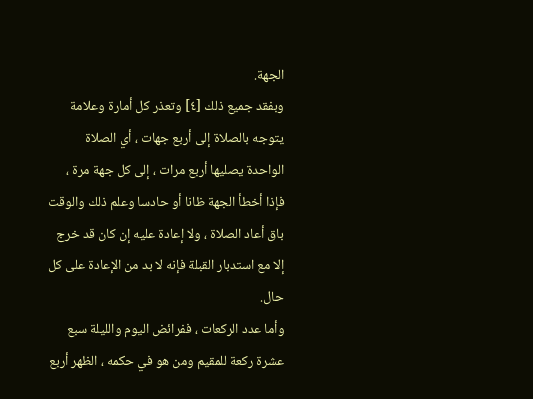الجهة.
وبفقد جميع ذلك [٤] وتعذر كل أمارة وعلامة يتوجه بالصلاة إلى أربع جهات ، أي الصلاة الواحدة يصليها أربع مرات ، إلى كل جهة مرة ، فإذا أخطأ الجهة ظانا أو حادسا وعلم ذلك والوقت باق أعاد الصلاة ، ولا إعادة عليه إن كان قد خرج إلا مع استدبار القبلة فإنه لا بد من الإعادة على كل حال.
وأما عدد الركعات ، ففرائض اليوم والليلة سبع عشرة ركعة للمقيم ومن هو في حكمه ، الظهر أربع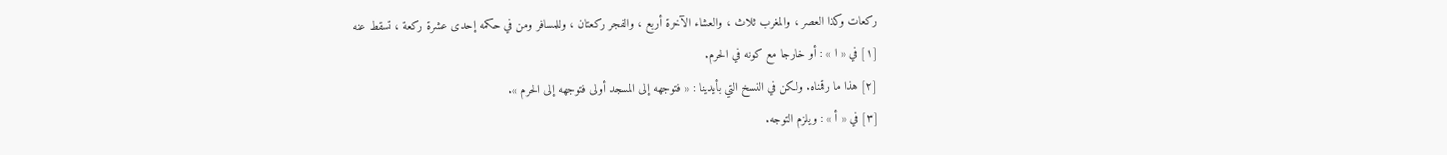ركعات وكذا العصر ، والمغرب ثلاث ، والعشاء الآخرة أربع ، والفجر ركعتان ، وللمسافر ومن في حكمه إحدى عشرة ركعة ، تسقط عنه
[١] في « ا » : أو خارجا مع كونه في الحرم.
[٢] هذا ما رقمناه. ولكن في النسخ التي بأيدينا : « فتوجهه إلى المسجد أولى فتوجهه إلى الحرم ».
[٣] في « أ » : ويلزم التوجه.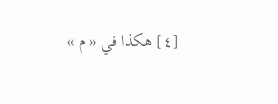[٤] هكذا في « م »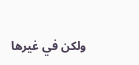ولكن في غيرها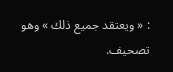: « ويعتقد جميع ذلك » وهو تصحيف.